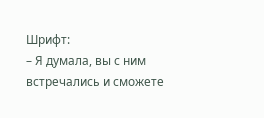Шрифт:
– Я думала, вы с ним встречались и сможете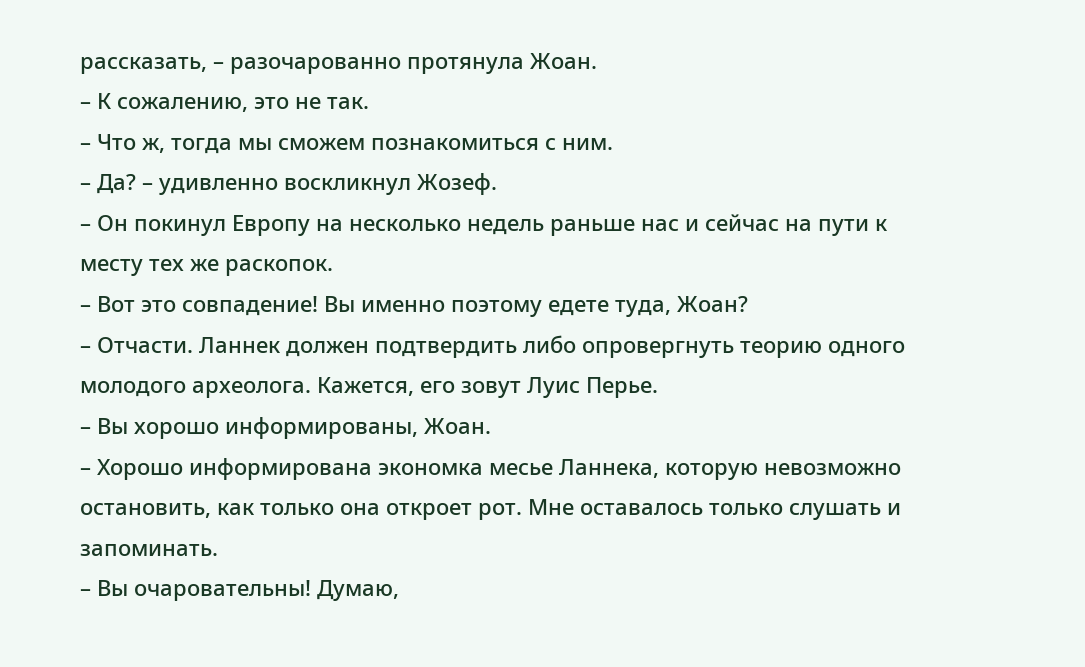рассказать, – разочарованно протянула Жоан.
– К сожалению, это не так.
– Что ж, тогда мы сможем познакомиться с ним.
– Да? – удивленно воскликнул Жозеф.
– Он покинул Европу на несколько недель раньше нас и сейчас на пути к месту тех же раскопок.
– Вот это совпадение! Вы именно поэтому едете туда, Жоан?
– Отчасти. Ланнек должен подтвердить либо опровергнуть теорию одного молодого археолога. Кажется, его зовут Луис Перье.
– Вы хорошо информированы, Жоан.
– Хорошо информирована экономка месье Ланнека, которую невозможно остановить, как только она откроет рот. Мне оставалось только слушать и запоминать.
– Вы очаровательны! Думаю,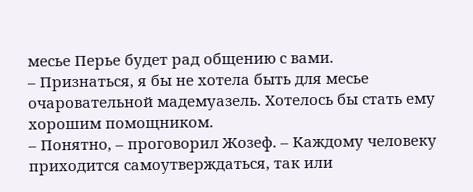месье Перье будет рад общению с вами.
– Признаться, я бы не хотела быть для месье очаровательной мадемуазель. Хотелось бы стать ему хорошим помощником.
– Понятно, – проговорил Жозеф. – Каждому человеку приходится самоутверждаться, так или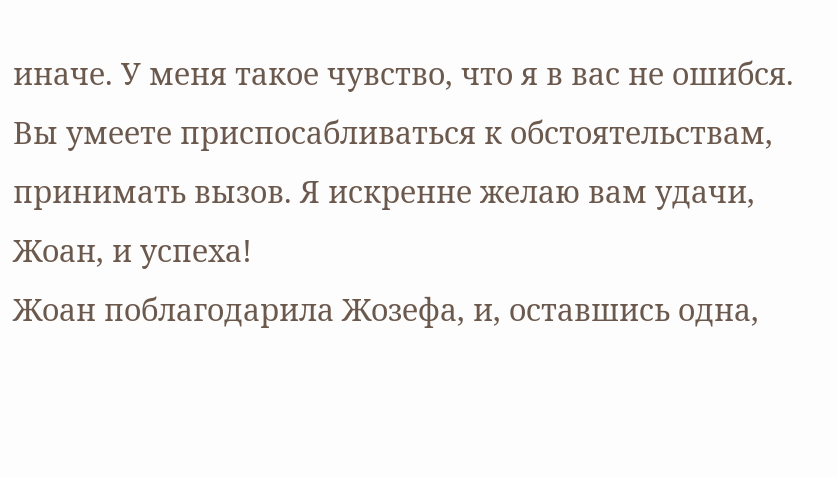иначе. У меня такое чувство, что я в вас не ошибся. Вы умеете приспосабливаться к обстоятельствам, принимать вызов. Я искренне желаю вам удачи, Жоан, и успеха!
Жоан поблагодарила Жозефа, и, оставшись одна,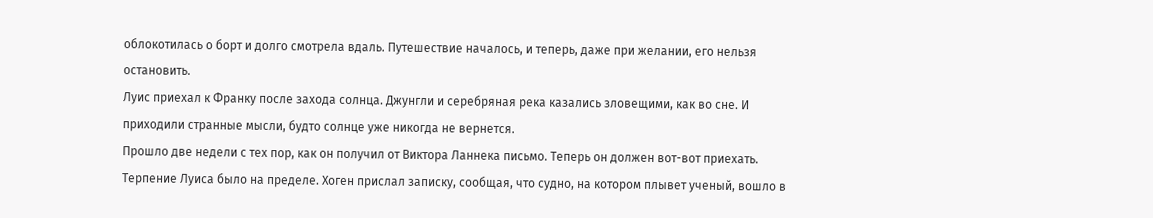облокотилась о борт и долго смотрела вдаль. Путешествие началось, и теперь, даже при желании, его нельзя остановить.
Луис приехал к Франку после захода солнца. Джунгли и серебряная река казались зловещими, как во сне. И приходили странные мысли, будто солнце уже никогда не вернется.
Прошло две недели с тех пор, как он получил от Виктора Ланнека письмо. Теперь он должен вот-вот приехать. Терпение Луиса было на пределе. Хоген прислал записку, сообщая, что судно, на котором плывет ученый, вошло в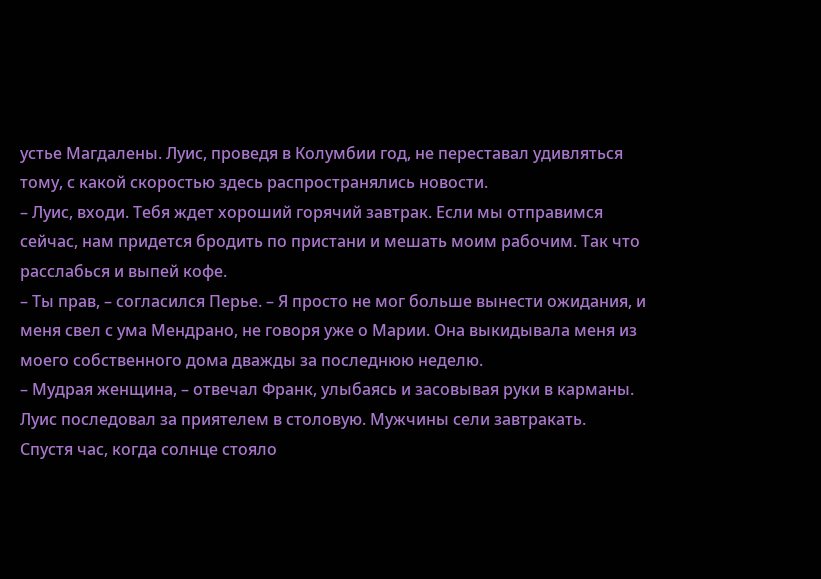устье Магдалены. Луис, проведя в Колумбии год, не переставал удивляться тому, с какой скоростью здесь распространялись новости.
– Луис, входи. Тебя ждет хороший горячий завтрак. Если мы отправимся сейчас, нам придется бродить по пристани и мешать моим рабочим. Так что расслабься и выпей кофе.
– Ты прав, – согласился Перье. – Я просто не мог больше вынести ожидания, и меня свел с ума Мендрано, не говоря уже о Марии. Она выкидывала меня из моего собственного дома дважды за последнюю неделю.
– Мудрая женщина, – отвечал Франк, улыбаясь и засовывая руки в карманы.
Луис последовал за приятелем в столовую. Мужчины сели завтракать.
Спустя час, когда солнце стояло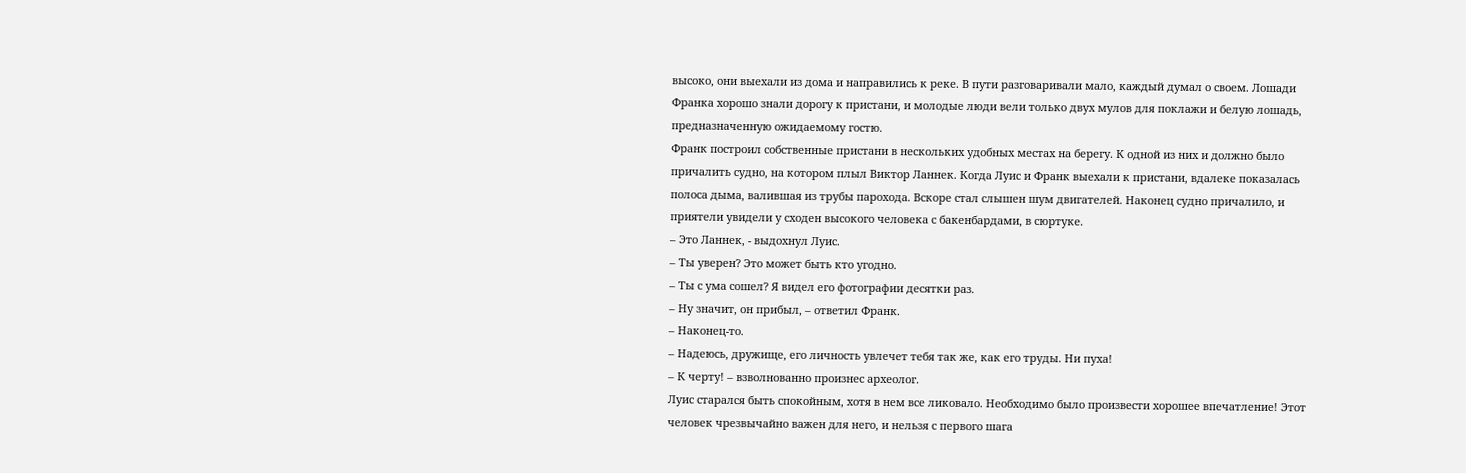высоко, они выехали из дома и направились к реке. В пути разговаривали мало, каждый думал о своем. Лошади Франка хорошо знали дорогу к пристани, и молодые люди вели только двух мулов для поклажи и белую лошадь, предназначенную ожидаемому гостю.
Франк построил собственные пристани в нескольких удобных местах на берегу. К одной из них и должно было причалить судно, на котором плыл Виктор Ланнек. Когда Луис и Франк выехали к пристани, вдалеке показалась полоса дыма, валившая из трубы парохода. Вскоре стал слышен шум двигателей. Наконец судно причалило, и приятели увидели у сходен высокого человека с бакенбардами, в сюртуке.
– Это Ланнек, - выдохнул Луис.
– Ты уверен? Это может быть кто угодно.
– Ты с ума сошел? Я видел его фотографии десятки раз.
– Ну значит, он прибыл, – ответил Франк.
– Наконец-то.
– Надеюсь, дружище, его личность увлечет тебя так же, как его труды. Ни пуха!
– К черту! – взволнованно произнес археолог.
Луис старался быть спокойным, хотя в нем все ликовало. Необходимо было произвести хорошее впечатление! Этот человек чрезвычайно важен для него, и нельзя с первого шага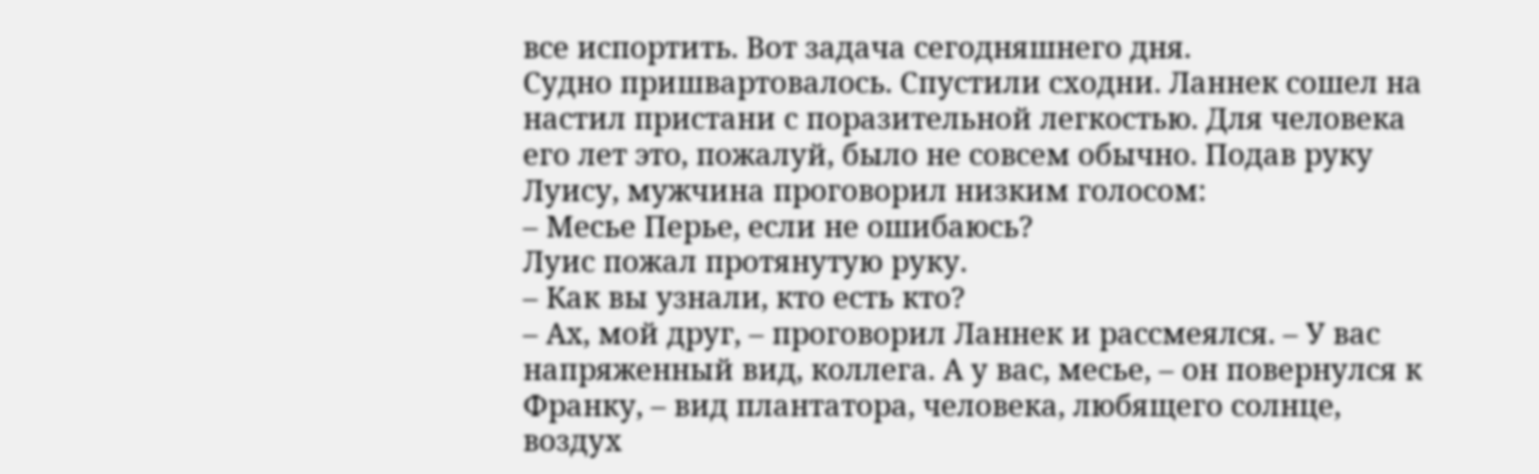все испортить. Вот задача сегодняшнего дня.
Судно пришвартовалось. Спустили сходни. Ланнек сошел на настил пристани с поразительной легкостью. Для человека его лет это, пожалуй, было не совсем обычно. Подав руку Луису, мужчина проговорил низким голосом:
– Месье Перье, если не ошибаюсь?
Луис пожал протянутую руку.
– Как вы узнали, кто есть кто?
– Ах, мой друг, – проговорил Ланнек и рассмеялся. – У вас напряженный вид, коллега. А у вас, месье, – он повернулся к Франку, – вид плантатора, человека, любящего солнце, воздух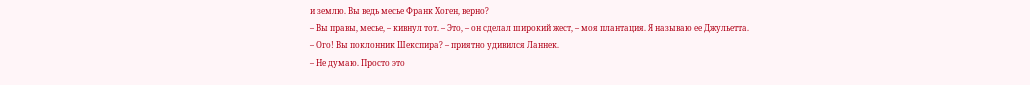и землю. Вы ведь месье Франк Хоген, верно?
– Вы правы, месье, – кивнул тот. – Это, – он сделал широкий жест, – моя плантация. Я называю ее Джульетта.
– Ого! Вы поклонник Шекспира? – приятно удивился Ланнек.
– Не думаю. Просто это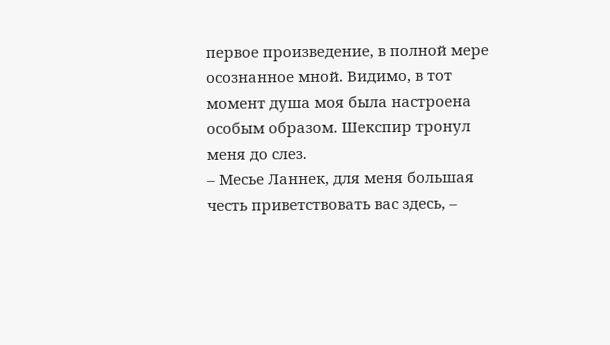первое произведение, в полной мере осознанное мной. Видимо, в тот момент душа моя была настроена особым образом. Шекспир тронул меня до слез.
– Месье Ланнек, для меня большая честь приветствовать вас здесь, –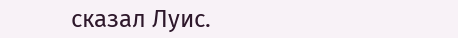сказал Луис.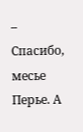– Спасибо, месье Перье. А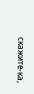скажите-ка,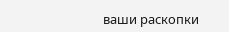ваши раскопки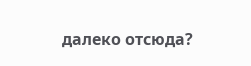далеко отсюда?